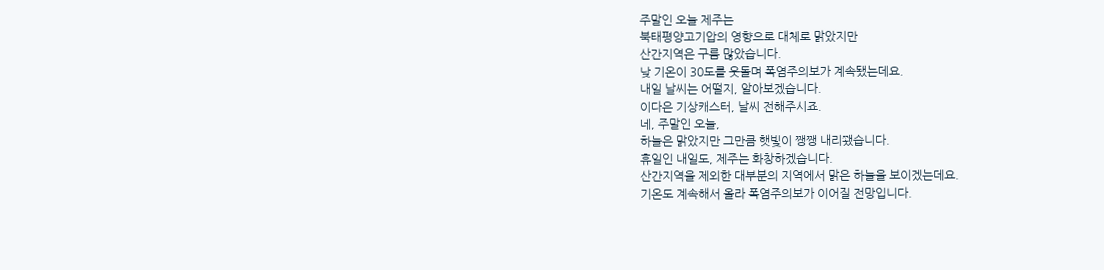주말인 오늘 제주는
북태평양고기압의 영향으로 대체로 맑았지만
산간지역은 구름 많았습니다.
낮 기온이 30도를 웃돌며 폭염주의보가 계속됐는데요.
내일 날씨는 어떨지, 알아보겠습니다.
이다은 기상캐스터, 날씨 전해주시죠.
네, 주말인 오늘,
하늘은 맑았지만 그만큼 햇빛이 쨍쨍 내리쬈습니다.
휴일인 내일도, 제주는 화창하겠습니다.
산간지역을 제외한 대부분의 지역에서 맑은 하늘을 보이겠는데요.
기온도 계속해서 올라 폭염주의보가 이어질 전망입니다.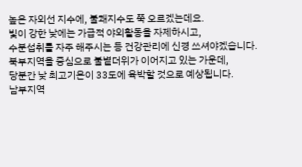높은 자외선 지수에, 불쾌지수도 쭉 오르겠는데요.
빛이 강한 낮에는 가급적 야외활동을 자제하시고,
수분섭취를 자주 해주시는 등 건강관리에 신경 쓰셔야겠습니다.
북부지역을 중심으로 불볕더위가 이어지고 있는 가운데,
당분간 낮 최고기온이 33도에 육박할 것으로 예상됩니다.
남부지역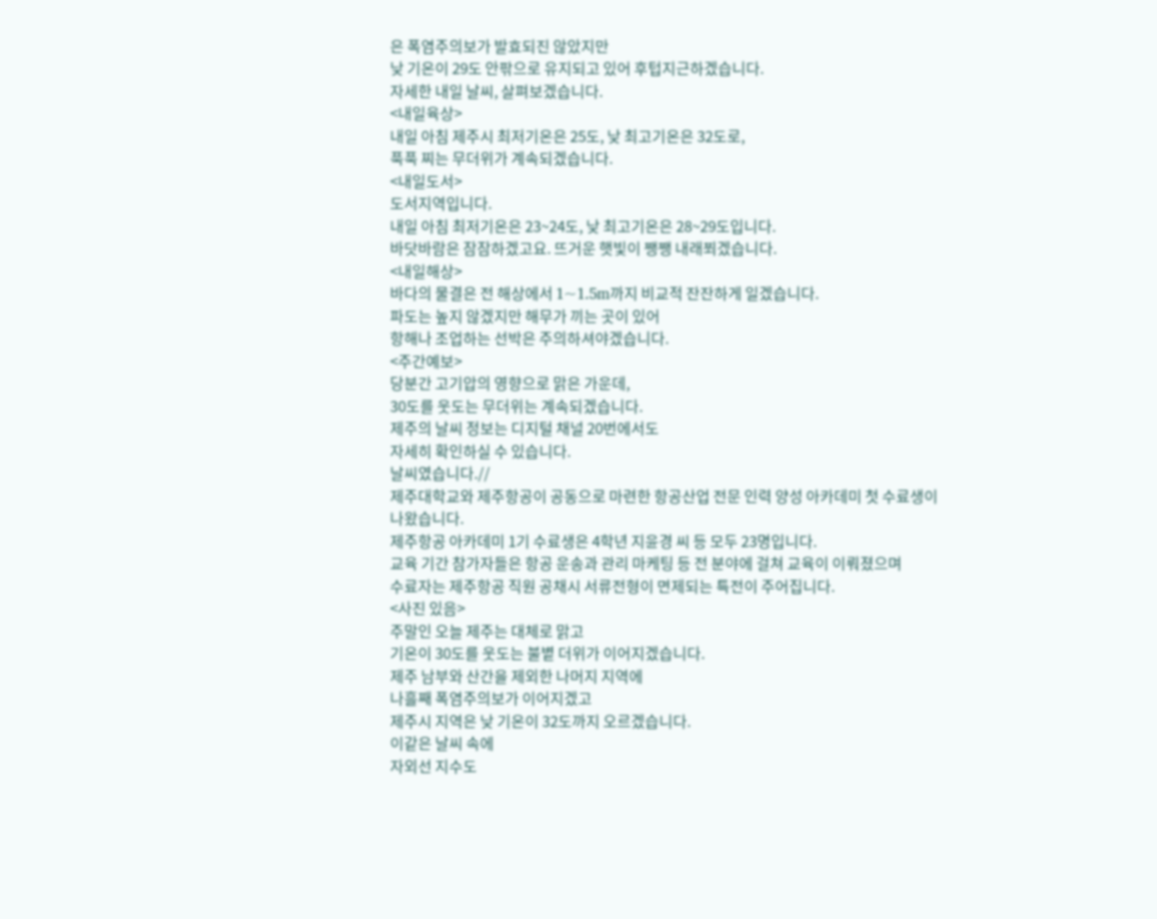은 폭염주의보가 발효되진 않았지만
낮 기온이 29도 안팎으로 유지되고 있어 후텁지근하겠습니다.
자세한 내일 날씨, 살펴보겠습니다.
<내일육상>
내일 아침 제주시 최저기온은 25도, 낮 최고기온은 32도로,
푹푹 찌는 무더위가 계속되겠습니다.
<내일도서>
도서지역입니다.
내일 아침 최저기온은 23~24도, 낮 최고기온은 28~29도입니다.
바닷바람은 잠잠하겠고요. 뜨거운 햇빛이 쨍쨍 내래쬐겠습니다.
<내일해상>
바다의 물결은 전 해상에서 1~1.5m까지 비교적 잔잔하게 일겠습니다.
파도는 높지 않겠지만 해무가 끼는 곳이 있어
항해나 조업하는 선박은 주의하셔야겠습니다.
<주간예보>
당분간 고기압의 영향으로 맑은 가운데,
30도를 웃도는 무더위는 계속되겠습니다.
제주의 날씨 정보는 디지털 채널 20번에서도
자세히 확인하실 수 있습니다.
날씨였습니다.//
제주대학교와 제주항공이 공동으로 마련한 항공산업 전문 인력 양성 아카데미 첫 수료생이 나왔습니다.
제주항공 아카데미 1기 수료생은 4학년 지윤경 씨 등 모두 23명입니다.
교육 기간 참가자들은 항공 운송과 관리 마케팅 등 전 분야에 걸쳐 교육이 이뤄졌으며
수료자는 제주항공 직원 공채시 서류전형이 면제되는 특전이 주어집니다.
<사진 있음>
주말인 오늘 제주는 대체로 맑고
기온이 30도를 웃도는 불볕 더위가 이어지겠습니다.
제주 남부와 산간을 제외한 나머지 지역에
나흘째 폭염주의보가 이어지겠고
제주시 지역은 낮 기온이 32도까지 오르겠습니다.
이같은 날씨 속에
자외선 지수도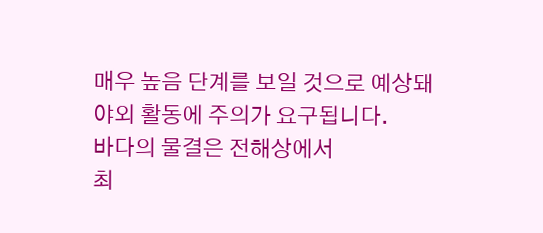매우 높음 단계를 보일 것으로 예상돼
야외 활동에 주의가 요구됩니다.
바다의 물결은 전해상에서
최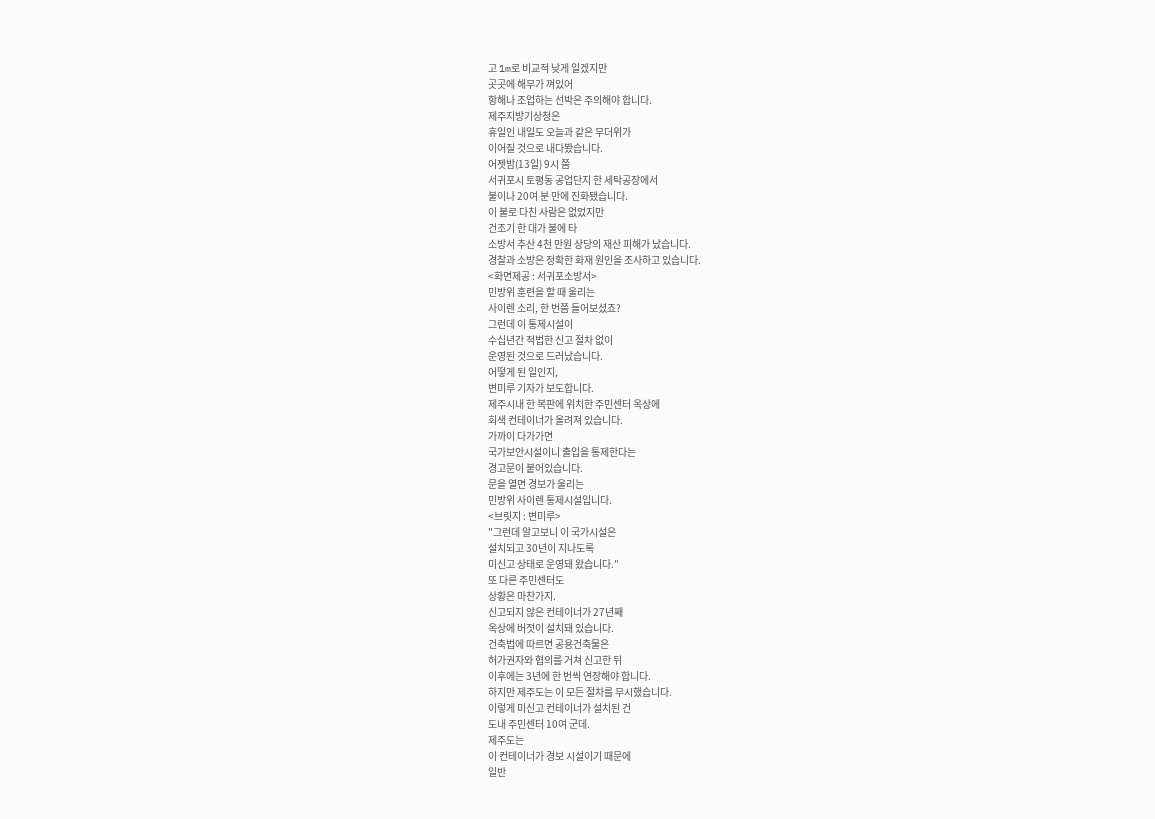고 1m로 비교적 낮게 일겠지만
곳곳에 해무가 껴있어
항해나 조업하는 선박은 주의해야 합니다.
제주지방기상청은
휴일인 내일도 오늘과 같은 무더위가
이어질 것으로 내다봤습니다.
어젯밤(13일) 9시 쯤
서귀포시 토평동 공업단지 한 세탁공장에서
불이나 20여 분 만에 진화됐습니다.
이 불로 다친 사람은 없었지만
건조기 한 대가 불에 타
소방서 추산 4천 만원 상당의 재산 피해가 났습니다.
경찰과 소방은 정확한 화재 원인을 조사하고 있습니다.
<화면제공 : 서귀포소방서>
민방위 훈련을 할 때 울리는
사이렌 소리, 한 번쯤 들어보셨죠?
그런데 이 통제시설이
수십년간 적법한 신고 절차 없이
운영된 것으로 드러났습니다.
어떻게 된 일인지,
변미루 기자가 보도합니다.
제주시내 한 복판에 위치한 주민센터 옥상에
회색 컨테이너가 올려져 있습니다.
가까이 다가가면
국가보안시설이니 출입을 통제한다는
경고문이 붙어있습니다.
문을 열면 경보가 울리는
민방위 사이렌 통제시설입니다.
<브릿지 : 변미루>
"그런데 알고보니 이 국가시설은
설치되고 30년이 지나도록
미신고 상태로 운영돼 왔습니다."
또 다른 주민센터도
상황은 마찬가지.
신고되지 않은 컨테이너가 27년째
옥상에 버젓이 설치돼 있습니다.
건축법에 따르면 공용건축물은
허가권자와 협의를 거쳐 신고한 뒤
이후에는 3년에 한 번씩 연장해야 합니다.
하지만 제주도는 이 모든 절차를 무시했습니다.
이렇게 미신고 컨테이너가 설치된 건
도내 주민센터 10여 군데.
제주도는
이 컨테이너가 경보 시설이기 때문에
일반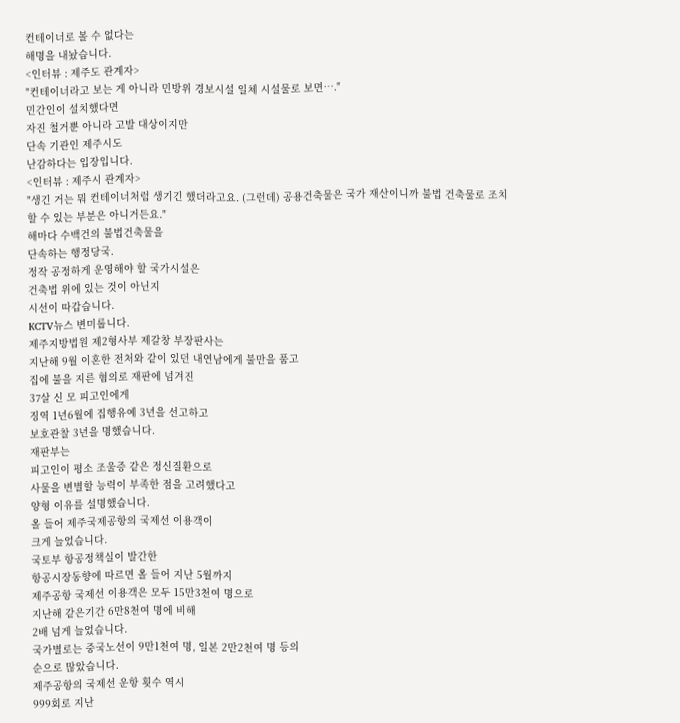컨테이너로 볼 수 없다는
해명을 내놨습니다.
<인터뷰 : 제주도 관계자>
"컨테이너라고 보는 게 아니라 민방위 경보시설 일체 시설물로 보면…."
민간인이 설치했다면
자진 철거뿐 아니라 고발 대상이지만
단속 기관인 제주시도
난감하다는 입장입니다.
<인터뷰 : 제주시 관계자>
"생긴 거는 뭐 컨테이너처럼 생기긴 했더라고요. (그런데) 공용건축물은 국가 재산이니까 불법 건축물로 조치할 수 있는 부분은 아니거든요."
해마다 수백건의 불법건축물을
단속하는 행정당국.
정작 공정하게 운영해야 할 국가시설은
건축법 위에 있는 것이 아닌지
시선이 따갑습니다.
KCTV뉴스 변미룹니다.
제주지방법원 제2형사부 제갈창 부장판사는
지난해 9월 이혼한 전처와 같이 있던 내연남에게 불만을 품고
집에 불을 지른 혐의로 재판에 넘겨진
37살 신 모 피고인에게
징역 1년6월에 집행유예 3년을 선고하고
보호관찰 3년을 명했습니다.
재판부는
피고인이 평소 조울증 같은 정신질환으로
사물을 변별할 능력이 부족한 점을 고려했다고
양형 이유를 설명했습니다.
올 들어 제주국제공항의 국제선 이용객이
크게 늘었습니다.
국토부 항공정책실이 발간한
항공시장동향에 따르면 올 들어 지난 5월까지
제주공항 국제선 이용객은 모두 15만3천여 명으로
지난해 같은기간 6만8천여 명에 비해
2배 넘게 늘었습니다.
국가별로는 중국노선이 9만1천여 명, 일본 2만2천여 명 등의
순으로 많았습니다.
제주공항의 국제선 운항 횟수 역시
999회로 지난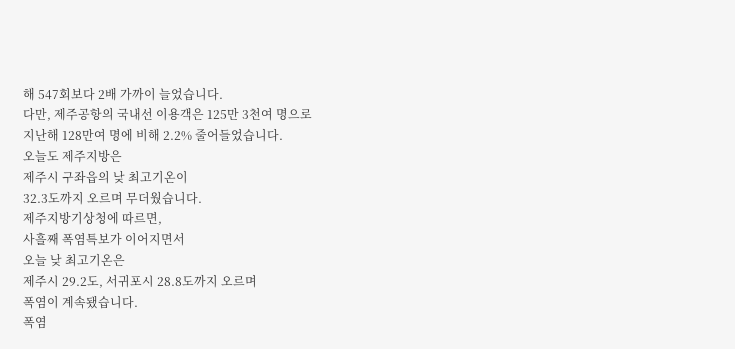해 547회보다 2배 가까이 늘었습니다.
다만, 제주공항의 국내선 이용객은 125만 3천여 명으로
지난해 128만여 명에 비해 2.2% 줄어들었습니다.
오늘도 제주지방은
제주시 구좌읍의 낮 최고기온이
32.3도까지 오르며 무더웠습니다.
제주지방기상청에 따르면,
사흘째 폭염특보가 이어지면서
오늘 낮 최고기온은
제주시 29.2도, 서귀포시 28.8도까지 오르며
폭염이 계속됐습니다.
폭염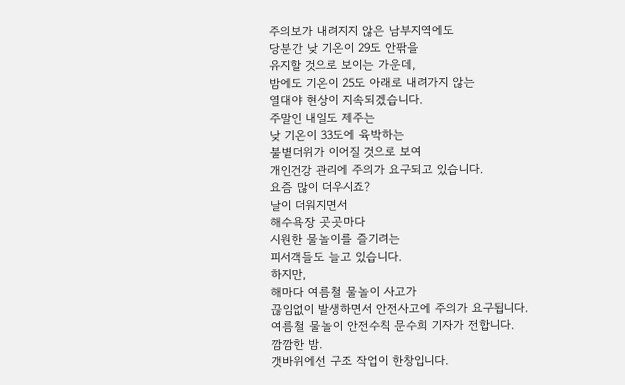주의보가 내려지지 않은 남부지역에도
당분간 낮 기온이 29도 안팎을
유지할 것으로 보이는 가운데,
밤에도 기온이 25도 아래로 내려가지 않는
열대야 현상이 지속되겠습니다.
주말인 내일도 제주는
낮 기온이 33도에 육박하는
불볕더위가 이어질 것으로 보여
개인건강 관리에 주의가 요구되고 있습니다.
요즘 많이 더우시죠?
날이 더워지면서
해수욕장 곳곳마다
시원한 물놀이를 즐기려는
피서객들도 늘고 있습니다.
하지만,
해마다 여름철 물놀이 사고가
끊임없이 발생하면서 안전사고에 주의가 요구됩니다.
여름철 물놀이 안전수칙 문수희 기자가 전합니다.
깜깜한 밤.
갯바위에선 구조 작업이 한창입니다.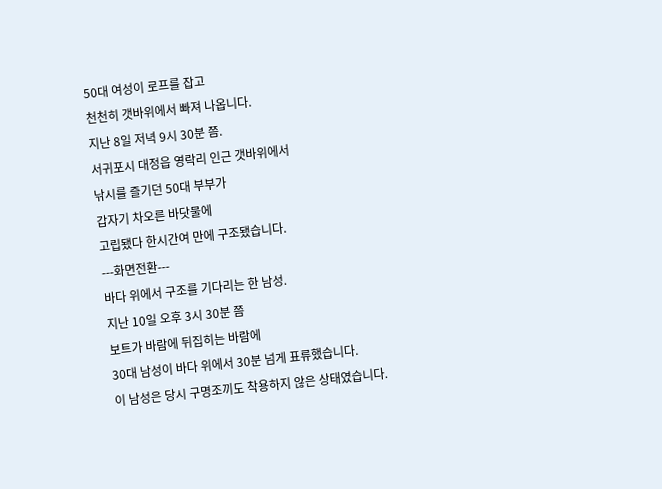50대 여성이 로프를 잡고
천천히 갯바위에서 빠져 나옵니다.
지난 8일 저녁 9시 30분 쯤.
서귀포시 대정읍 영락리 인근 갯바위에서
낚시를 즐기던 50대 부부가
갑자기 차오른 바닷물에
고립됐다 한시간여 만에 구조됐습니다.
---화면전환---
바다 위에서 구조를 기다리는 한 남성.
지난 10일 오후 3시 30분 쯤
보트가 바람에 뒤집히는 바람에
30대 남성이 바다 위에서 30분 넘게 표류했습니다.
이 남성은 당시 구명조끼도 착용하지 않은 상태였습니다.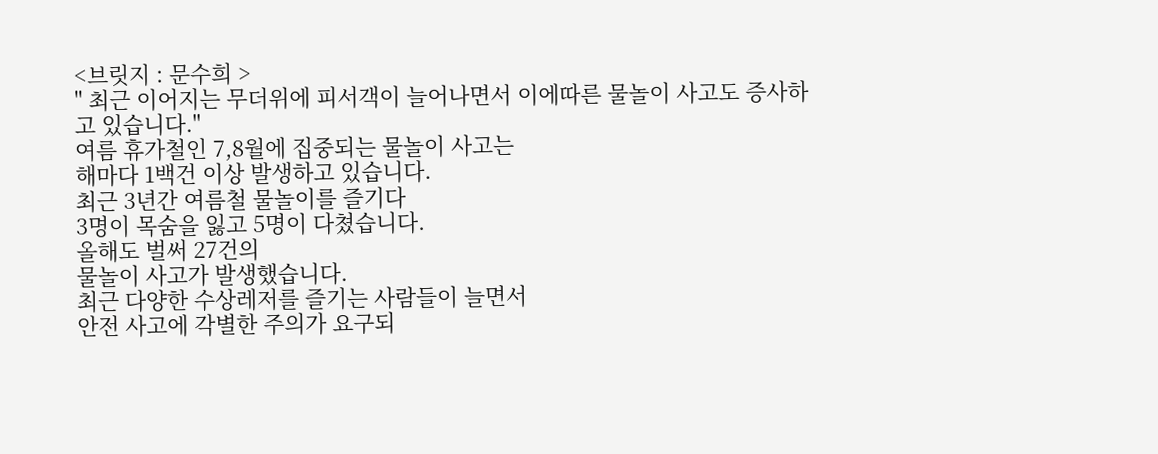<브릿지 : 문수희 >
" 최근 이어지는 무더위에 피서객이 늘어나면서 이에따른 물놀이 사고도 증사하고 있습니다."
여름 휴가철인 7,8월에 집중되는 물놀이 사고는
해마다 1백건 이상 발생하고 있습니다.
최근 3년간 여름철 물놀이를 즐기다
3명이 목숨을 잃고 5명이 다쳤습니다.
올해도 벌써 27건의
물놀이 사고가 발생했습니다.
최근 다양한 수상레저를 즐기는 사람들이 늘면서
안전 사고에 각별한 주의가 요구되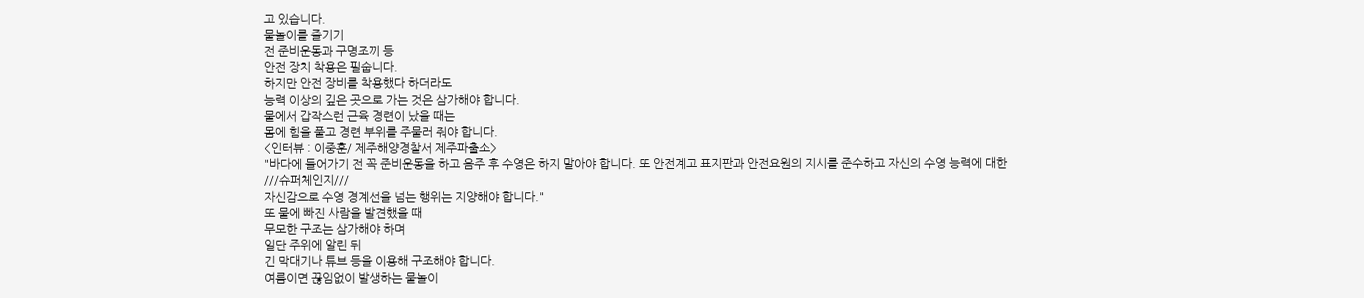고 있습니다.
물놀이를 즐기기
전 준비운동과 구명조끼 등
안전 장치 착용은 필숩니다.
하지만 안전 장비를 착용했다 하더라도
능력 이상의 깊은 곳으로 가는 것은 삼가해야 합니다.
물에서 갑작스런 근육 경련이 났을 때는
몸에 힘을 풀고 경련 부위를 주물러 줘야 합니다.
<인터뷰 : 이중훈/ 제주해양경찰서 제주파출소>
"바다에 들어가기 전 꼭 준비운동을 하고 음주 후 수영은 하지 말아야 합니다. 또 안전계고 표지판과 안전요원의 지시를 준수하고 자신의 수영 능력에 대한
///슈퍼체인지///
자신감으로 수영 경계선을 넘는 행위는 지양해야 합니다."
또 물에 빠진 사람을 발견했을 때
무모한 구조는 삼가해야 하며
일단 주위에 알린 뒤
긴 막대기나 튜브 등을 이용해 구조해야 합니다.
여름이면 끊임없이 발생하는 물놀이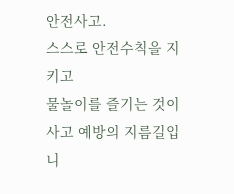안전사고.
스스로 안전수칙을 지키고
물놀이를 즐기는 것이 사고 예방의 지름길입니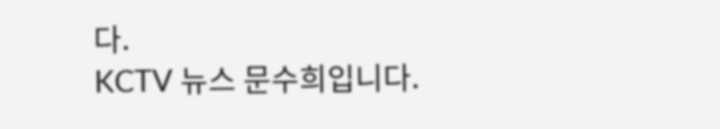다.
KCTV 뉴스 문수희입니다.